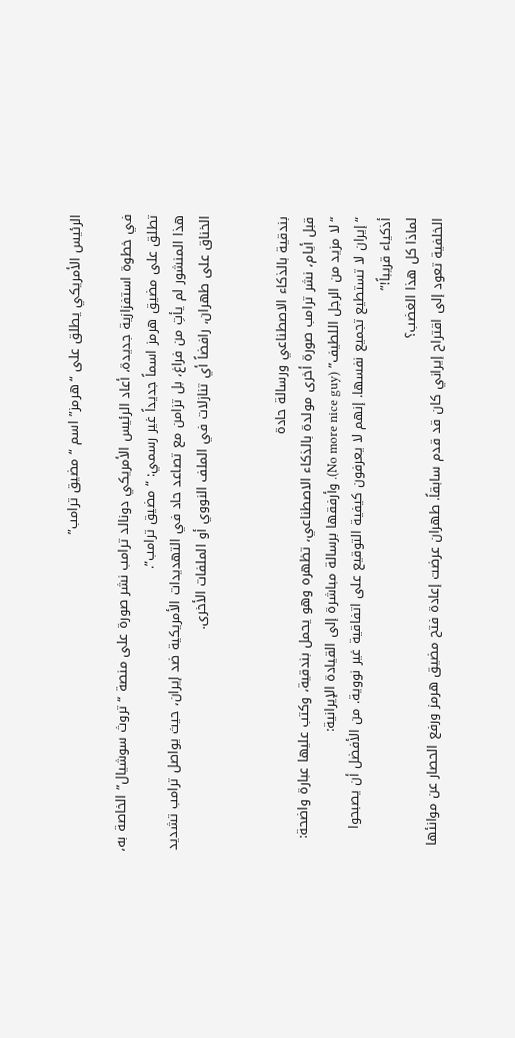الرئيس الأمريكي يطلق على “هرمز” اسم “مضيق ترامب”

في خطوة استفزازية جديدة، أعاد الرئيس الأمريكي دونالد ترامب نشر صورة على منصة “تروث سوشيال” الخاصة به، تطلق على مضيق هرمز اسماً جديداً غير رسمي: “مضيق ترامب”.
هذا المنشور لم يأتِ من فراغ، بل تزامن مع تصاعد حاد في التهديدات الأمريكية ضد إيران، حيث يواصل ترامب تشديد الخناق على طهران، رافضاً أي تنازلات في الملف النووي أو الملفات الأخرى.


بندقية بالذكاء الاصطناعي ورسالة حادة
قبل أيام، نشر ترامب صورة أخرى مولدة بالذكاء الاصطناعي، تظهره وهو يحمل بندقية، وكتب عليها عبارة واضحة: “لا مزيد من الرجل اللطيف” (No more nice guy). وأرفقها برسالة مباشرة إلى القيادة الإيرانية:
“إيران لا تستطيع تجميع نفسها. إنهم لا يعرفون كيفية التوقيع على اتفاقية غير نووية. من الأفضل أن يصبحوا أذكياء قريباً!”
لماذا كل هذا الغضب؟
الخلفية تعود إلى اقتراح إيراني كان قد قدم سابقاً. طهران عرضت إعادة فتح مضيق هرمز ورفع الحصار عن موانئها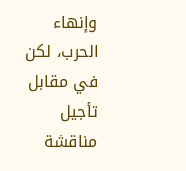وإنهاء الحرب، لكن في مقابل تأجيل مناقشة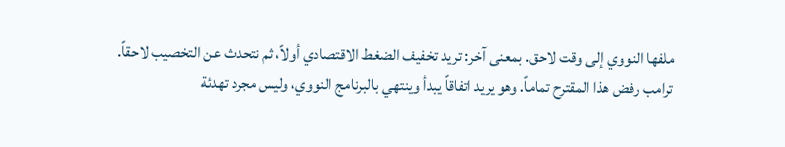ملفها النووي إلى وقت لاحق. بمعنى آخر: تريد تخفيف الضغط الاقتصادي أولاً، ثم نتحدث عن التخصيب لاحقاً.
ترامب رفض هذا المقترح تماماً. وهو يريد اتفاقاً يبدأ وينتهي بالبرنامج النووي، وليس مجرد تهدئة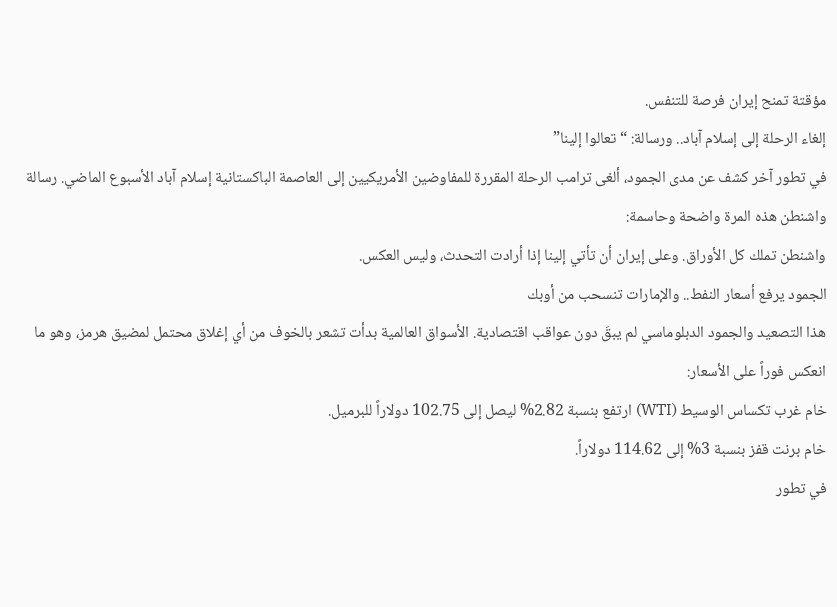مؤقتة تمنح إيران فرصة للتنفس.
إلغاء الرحلة إلى إسلام آباد.. ورسالة: “تعالوا إلينا”
في تطور آخر كشف عن مدى الجمود، ألغى ترامب الرحلة المقررة للمفاوضين الأمريكيين إلى العاصمة الباكستانية إسلام آباد الأسبوع الماضي. رسالة واشنطن هذه المرة واضحة وحاسمة:
واشنطن تملك كل الأوراق. وعلى إيران أن تأتي إلينا إذا أرادت التحدث، وليس العكس.
الجمود يرفع أسعار النفط.. والإمارات تنسحب من أوبك
هذا التصعيد والجمود الدبلوماسي لم يبقَ دون عواقب اقتصادية. الأسواق العالمية بدأت تشعر بالخوف من أي إغلاق محتمل لمضيق هرمز، وهو ما انعكس فوراً على الأسعار:
خام غرب تكساس الوسيط (WTI) ارتفع بنسبة 2.82% ليصل إلى 102.75 دولاراً للبرميل.
خام برنت قفز بنسبة 3% إلى 114.62 دولاراً.
في تطور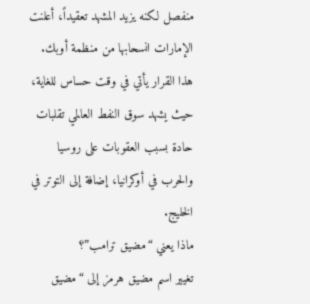منفصل لكنه يزيد المشهد تعقيداً، أعلنت الإمارات انسحابها من منظمة أوبك. هذا القرار يأتي في وقت حساس للغاية، حيث يشهد سوق النفط العالمي تقلبات حادة بسبب العقوبات على روسيا والحرب في أوكرانيا، إضافة إلى التوتر في الخليج.
ماذا يعني “مضيق ترامب”؟
تغيير اسم مضيق هرمز إلى “مضيق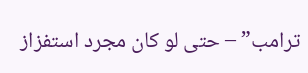ترامب” – حتى لو كان مجرد استفزاز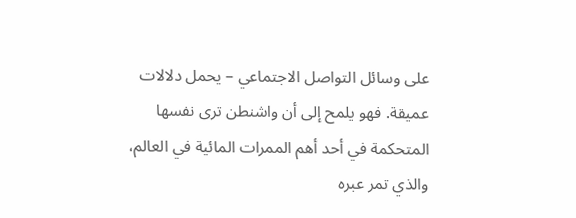على وسائل التواصل الاجتماعي – يحمل دلالات عميقة. فهو يلمح إلى أن واشنطن ترى نفسها المتحكمة في أحد أهم الممرات المائية في العالم، والذي تمر عبره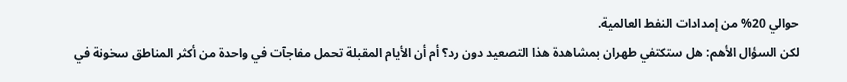حوالي 20% من إمدادات النفط العالمية.
لكن السؤال الأهم: هل ستكتفي طهران بمشاهدة هذا التصعيد دون رد؟ أم أن الأيام المقبلة تحمل مفاجآت في واحدة من أكثر المناطق سخونة في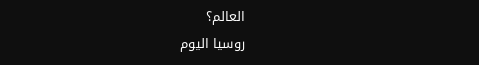العالم؟
روسيا اليوم